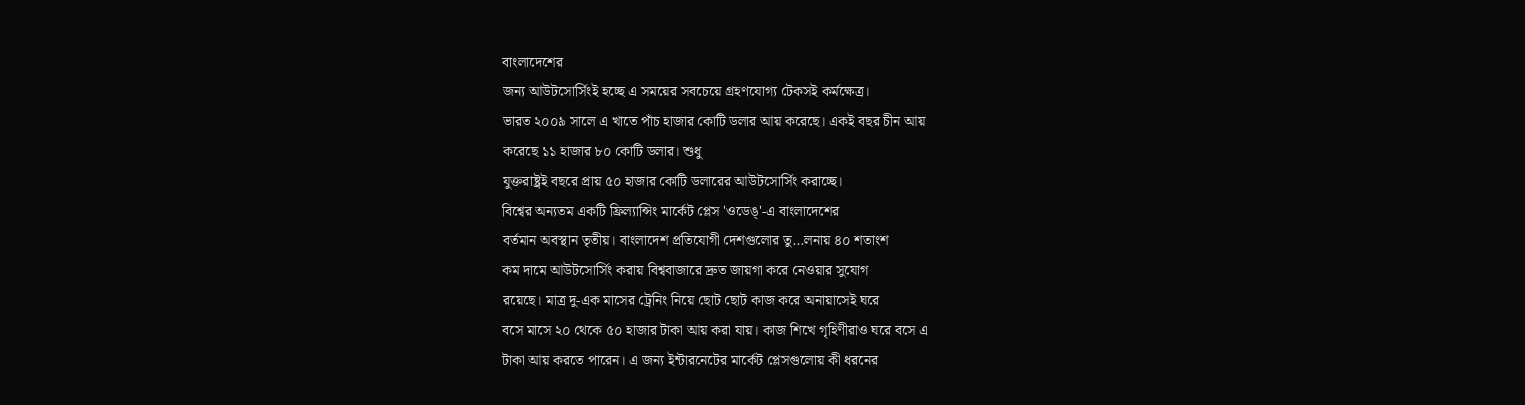বাংলাদেশের
জন্য আউটসোর্সিংই হচ্ছে এ সময়ের সবচেয়ে গ্রহণযোগ্য টেকসই কর্মক্ষেত্র।
ভারত ২০০৯ সালে এ খাতে পাঁচ হাজার কোটি ডলার আয় করেছে। একই বছর চীন আয়
করেছে ১১ হাজার ৮০ কোটি ডলার। শুধু
যুক্তরাষ্ট্রই বছরে প্রায় ৫০ হাজার কোটি ডলারের আউটসোর্সিং করাচ্ছে।
বিশ্বের অন্যতম একটি ফ্রিল্যান্সিং মার্কেট প্লেস 'ওডেঙ্'-এ বাংলাদেশের
বর্তমান অবস্থান তৃতীয়। বাংলাদেশ প্রতিযোগী দেশগুলোর তু...লনায় ৪০ শতাংশ
কম দামে আউটসোর্সিং করায় বিশ্ববাজারে দ্রুত জায়গা করে নেওয়ার সুযোগ
রয়েছে। মাত্র দু-এক মাসের ট্রেনিং নিয়ে ছোট ছোট কাজ করে অনায়াসেই ঘরে
বসে মাসে ২০ থেকে ৫০ হাজার টাকা আয় করা যায়। কাজ শিখে গৃহিণীরাও ঘরে বসে এ
টাকা আয় করতে পারেন। এ জন্য ইন্টারনেটের মার্কেট প্লেসগুলোয় কী ধরনের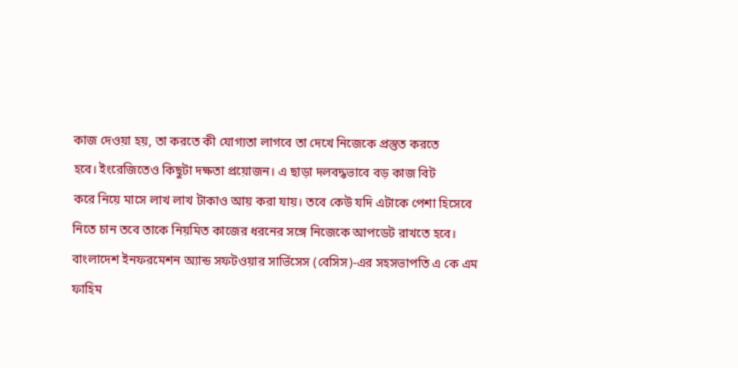কাজ দেওয়া হয়, তা করতে কী যোগ্যতা লাগবে তা দেখে নিজেকে প্রস্তুত করতে
হবে। ইংরেজিতেও কিছুটা দক্ষতা প্রয়োজন। এ ছাড়া দলবদ্ধভাবে বড় কাজ বিট
করে নিয়ে মাসে লাখ লাখ টাকাও আয় করা যায়। তবে কেউ যদি এটাকে পেশা হিসেবে
নিতে চান তবে তাকে নিয়মিত কাজের ধরনের সঙ্গে নিজেকে আপডেট রাখতে হবে।
বাংলাদেশ ইনফরমেশন অ্যান্ড সফটওয়ার সার্ভিসেস (বেসিস)-এর সহসভাপতি এ কে এম
ফাহিম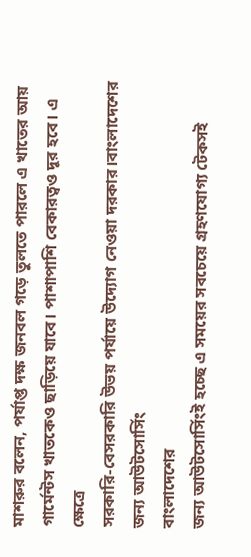মাশরুর বলেন, পর্যাপ্ত দক্ষ জনবল গড়ে তুলতে পারলে এ খাতের আয়
গার্মেন্টস খাতকেও ছাড়িয়ে যাবে। পাশাপাশি বেকারত্বও দূর হবে। এ ক্ষেত্রে
সরকারি-বেসরকারি উভয় পর্যায়ে উদ্যোগ নেওয়া দরকার।বাংলাদেশের জন্য আউটসোর্সিং
বাংলাদেশের
জন্য আউটসোর্সিংই হচ্ছে এ সময়ের সবচেয়ে গ্রহণযোগ্য টেকসই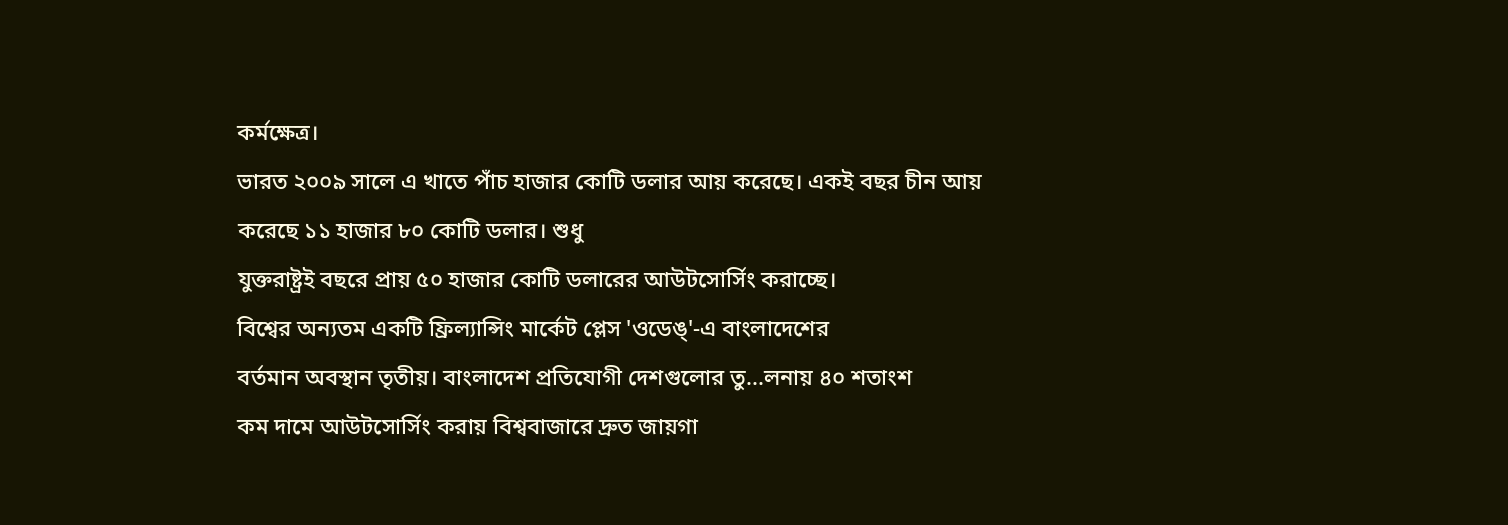কর্মক্ষেত্র।
ভারত ২০০৯ সালে এ খাতে পাঁচ হাজার কোটি ডলার আয় করেছে। একই বছর চীন আয়
করেছে ১১ হাজার ৮০ কোটি ডলার। শুধু
যুক্তরাষ্ট্রই বছরে প্রায় ৫০ হাজার কোটি ডলারের আউটসোর্সিং করাচ্ছে।
বিশ্বের অন্যতম একটি ফ্রিল্যান্সিং মার্কেট প্লেস 'ওডেঙ্'-এ বাংলাদেশের
বর্তমান অবস্থান তৃতীয়। বাংলাদেশ প্রতিযোগী দেশগুলোর তু...লনায় ৪০ শতাংশ
কম দামে আউটসোর্সিং করায় বিশ্ববাজারে দ্রুত জায়গা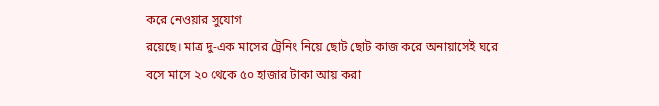করে নেওয়ার সুযোগ
রয়েছে। মাত্র দু-এক মাসের ট্রেনিং নিয়ে ছোট ছোট কাজ করে অনায়াসেই ঘরে
বসে মাসে ২০ থেকে ৫০ হাজার টাকা আয় করা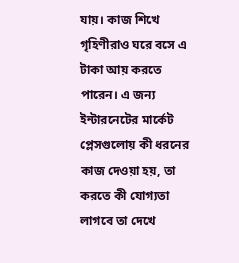যায়। কাজ শিখে গৃহিণীরাও ঘরে বসে এ
টাকা আয় করতে পারেন। এ জন্য ইন্টারনেটের মার্কেট প্লেসগুলোয় কী ধরনের
কাজ দেওয়া হয়, তা করতে কী যোগ্যতা লাগবে তা দেখে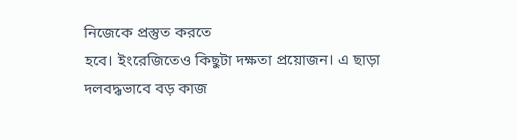নিজেকে প্রস্তুত করতে
হবে। ইংরেজিতেও কিছুটা দক্ষতা প্রয়োজন। এ ছাড়া দলবদ্ধভাবে বড় কাজ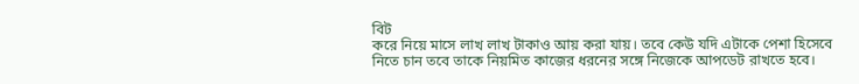বিট
করে নিয়ে মাসে লাখ লাখ টাকাও আয় করা যায়। তবে কেউ যদি এটাকে পেশা হিসেবে
নিতে চান তবে তাকে নিয়মিত কাজের ধরনের সঙ্গে নিজেকে আপডেট রাখতে হবে।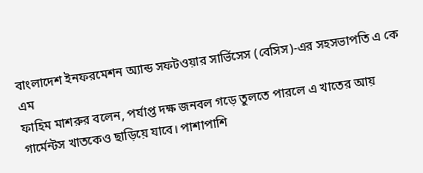বাংলাদেশ ইনফরমেশন অ্যান্ড সফটওয়ার সার্ভিসেস (বেসিস)-এর সহসভাপতি এ কে এম
ফাহিম মাশরুর বলেন, পর্যাপ্ত দক্ষ জনবল গড়ে তুলতে পারলে এ খাতের আয়
গার্মেন্টস খাতকেও ছাড়িয়ে যাবে। পাশাপাশি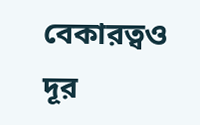বেকারত্বও দূর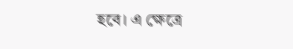হবে। এ ক্ষেত্রে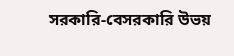সরকারি-বেসরকারি উভয়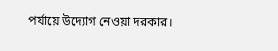পর্যায়ে উদ্যোগ নেওয়া দরকার।